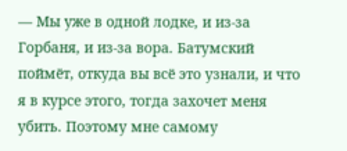— Мы уже в одной лодке, и из-за Горбаня, и из-за вора. Батумский поймёт, откуда вы всё это узнали, и что я в курсе этого, тогда захочет меня убить. Поэтому мне самому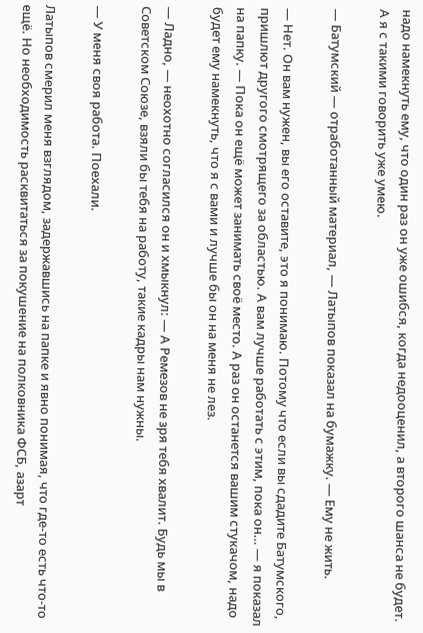надо намекнуть ему, что один раз он уже ошибся, когда недооценил, а второго шанса не будет. А я с такими говорить уже умею.

— Батумский — отработанный материал, — Латыпов показал на бумажку. — Ему не жить.

— Нет. Он вам нужен, вы его оставите, это я понимаю. Потому что если вы сдадите Батумского, пришлют другого смотрящего за областью. А вам лучше работать с этим, пока он… — я показал на папку. — Пока он ещё может занимать своё место. А раз он останется вашим стукачом, надо будет ему намекнуть, что я с вами и лучше бы он на меня не лез.

— Ладно, — неохотно согласился он и хмыкнул: — А Ремезов не зря тебя хвалит. Будь мы в Советском Союзе, взяли бы тебя на работу, такие кадры нам нужны.

— У меня своя работа. Поехали.

Латыпов смерил меня взглядом, задержавшись на папке и явно понимая, что где-то есть что-то ещё. Но необходимость расквитаться за покушение на полковника ФСБ, азарт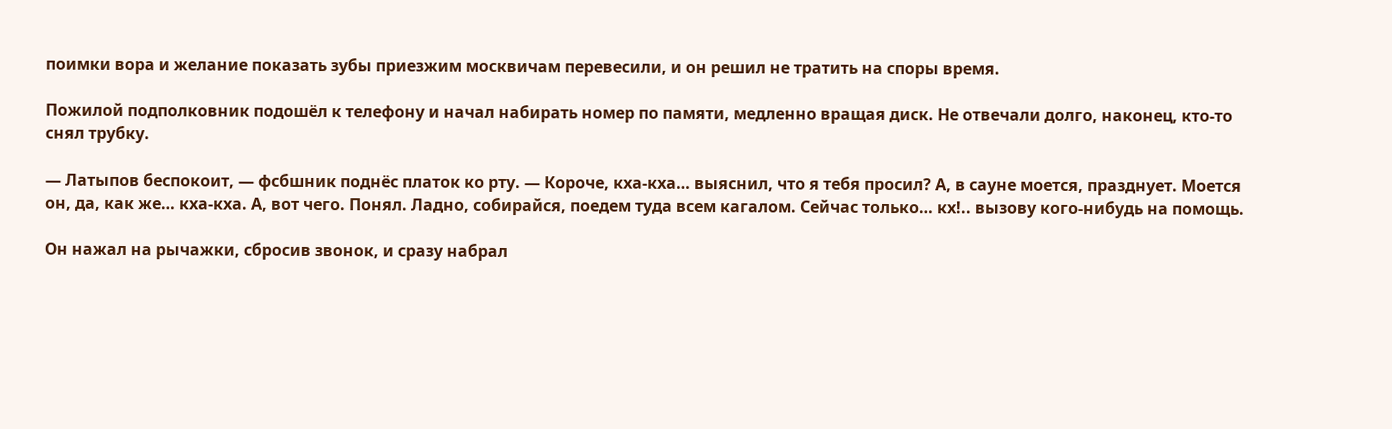поимки вора и желание показать зубы приезжим москвичам перевесили, и он решил не тратить на споры время.

Пожилой подполковник подошёл к телефону и начал набирать номер по памяти, медленно вращая диск. Не отвечали долго, наконец, кто-то снял трубку.

— Латыпов беспокоит, — фсбшник поднёс платок ко рту. — Короче, кха-кха… выяснил, что я тебя просил? А, в сауне моется, празднует. Моется он, да, как же… кха-кха. А, вот чего. Понял. Ладно, собирайся, поедем туда всем кагалом. Сейчас только… кх!.. вызову кого-нибудь на помощь.

Он нажал на рычажки, сбросив звонок, и сразу набрал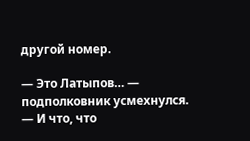другой номер.

— Это Латыпов… — подполковник усмехнулся. — И что, что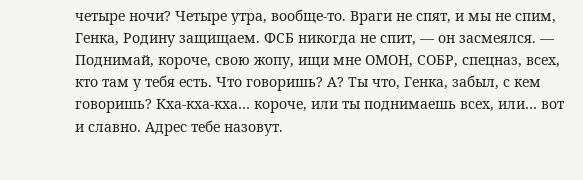четыре ночи? Четыре утра, вообще-то. Враги не спят, и мы не спим, Генка, Родину защищаем. ФСБ никогда не спит, — он засмеялся. — Поднимай, короче, свою жопу, ищи мне ОМОН, СОБР, спецназ, всех, кто там у тебя есть. Что говоришь? А? Ты что, Генка, забыл, с кем говоришь? Кха-кха-кха… короче, или ты поднимаешь всех, или… вот и славно. Адрес тебе назовут.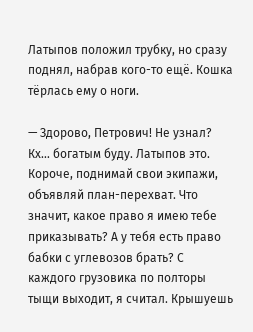Латыпов положил трубку, но сразу поднял, набрав кого-то ещё. Кошка тёрлась ему о ноги.

— Здорово, Петрович! Не узнал? Кх… богатым буду. Латыпов это. Короче, поднимай свои экипажи, объявляй план-перехват. Что значит, какое право я имею тебе приказывать? А у тебя есть право бабки с углевозов брать? С каждого грузовика по полторы тыщи выходит, я считал. Крышуешь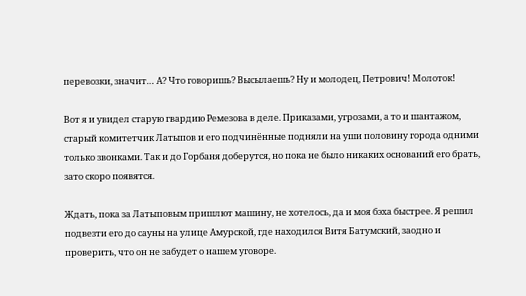перевозки, значит… А? Что говоришь? Высылаешь? Ну и молодец, Петрович! Молоток!

Вот я и увидел старую гвардию Ремезова в деле. Приказами, угрозами, а то и шантажом, старый комитетчик Латыпов и его подчинённые подняли на уши половину города одними только звонками. Так и до Горбаня доберутся, но пока не было никаких оснований его брать, зато скоро появятся.

Ждать, пока за Латыповым пришлют машину, не хотелось, да и моя бэха быстрее. Я решил подвезти его до сауны на улице Амурской, где находился Витя Батумский, заодно и проверить, что он не забудет о нашем уговоре.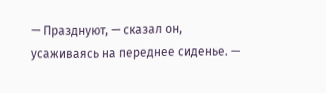— Празднуют, — сказал он, усаживаясь на переднее сиденье. —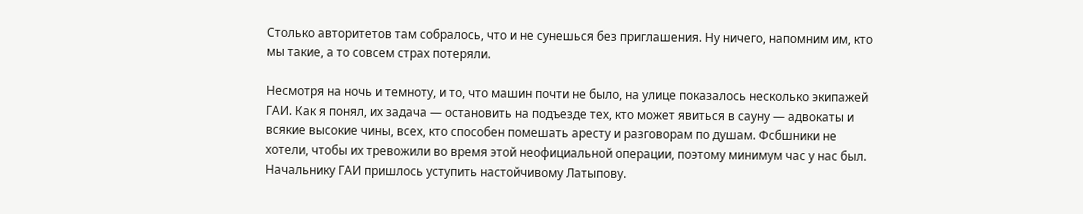Столько авторитетов там собралось, что и не сунешься без приглашения. Ну ничего, напомним им, кто мы такие, а то совсем страх потеряли.

Несмотря на ночь и темноту, и то, что машин почти не было, на улице показалось несколько экипажей ГАИ. Как я понял, их задача — остановить на подъезде тех, кто может явиться в сауну — адвокаты и всякие высокие чины, всех, кто способен помешать аресту и разговорам по душам. Фсбшники не хотели, чтобы их тревожили во время этой неофициальной операции, поэтому минимум час у нас был. Начальнику ГАИ пришлось уступить настойчивому Латыпову.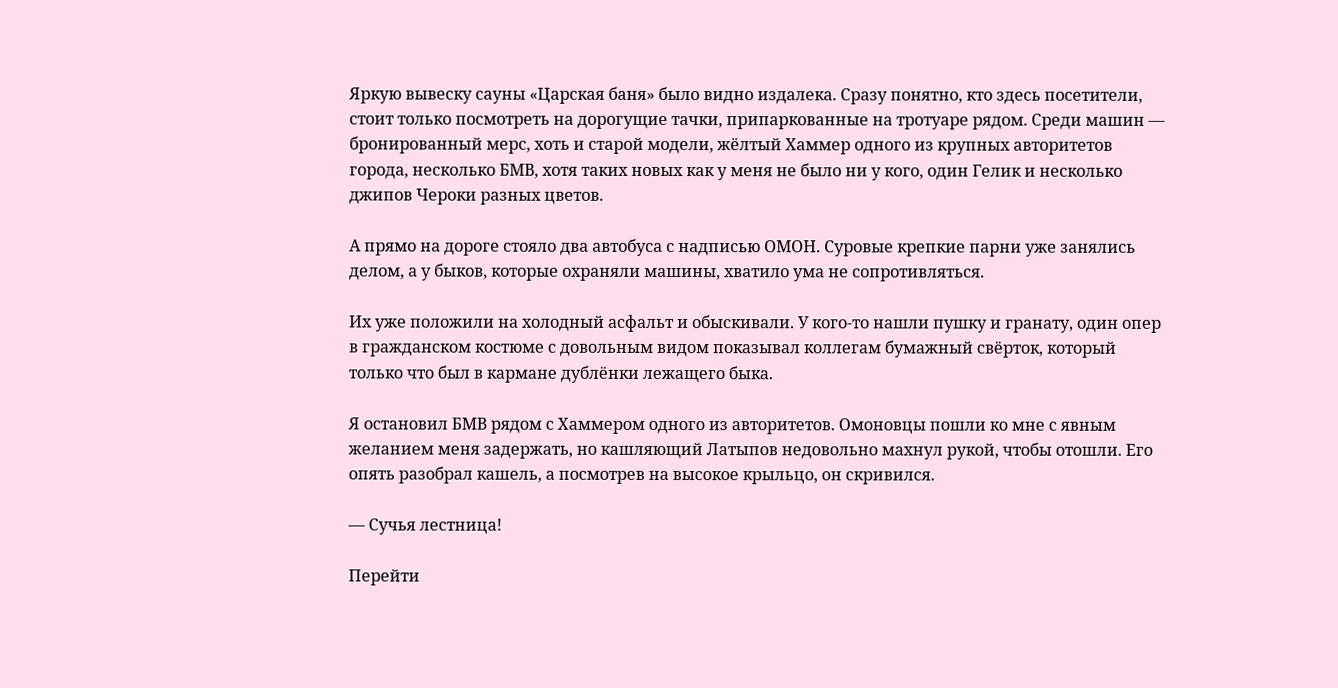Яркую вывеску сауны «Царская баня» было видно издалека. Сразу понятно, кто здесь посетители, стоит только посмотреть на дорогущие тачки, припаркованные на тротуаре рядом. Среди машин — бронированный мерс, хоть и старой модели, жёлтый Хаммер одного из крупных авторитетов города, несколько БМВ, хотя таких новых как у меня не было ни у кого, один Гелик и несколько джипов Чероки разных цветов.

А прямо на дороге стояло два автобуса с надписью ОМОН. Суровые крепкие парни уже занялись делом, а у быков, которые охраняли машины, хватило ума не сопротивляться.

Их уже положили на холодный асфальт и обыскивали. У кого-то нашли пушку и гранату, один опер в гражданском костюме с довольным видом показывал коллегам бумажный свёрток, который только что был в кармане дублёнки лежащего быка.

Я остановил БМВ рядом с Хаммером одного из авторитетов. Омоновцы пошли ко мне с явным желанием меня задержать, но кашляющий Латыпов недовольно махнул рукой, чтобы отошли. Его опять разобрал кашель, а посмотрев на высокое крыльцо, он скривился.

— Сучья лестница!

Перейти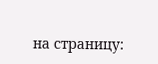на страницу: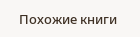Похожие книги